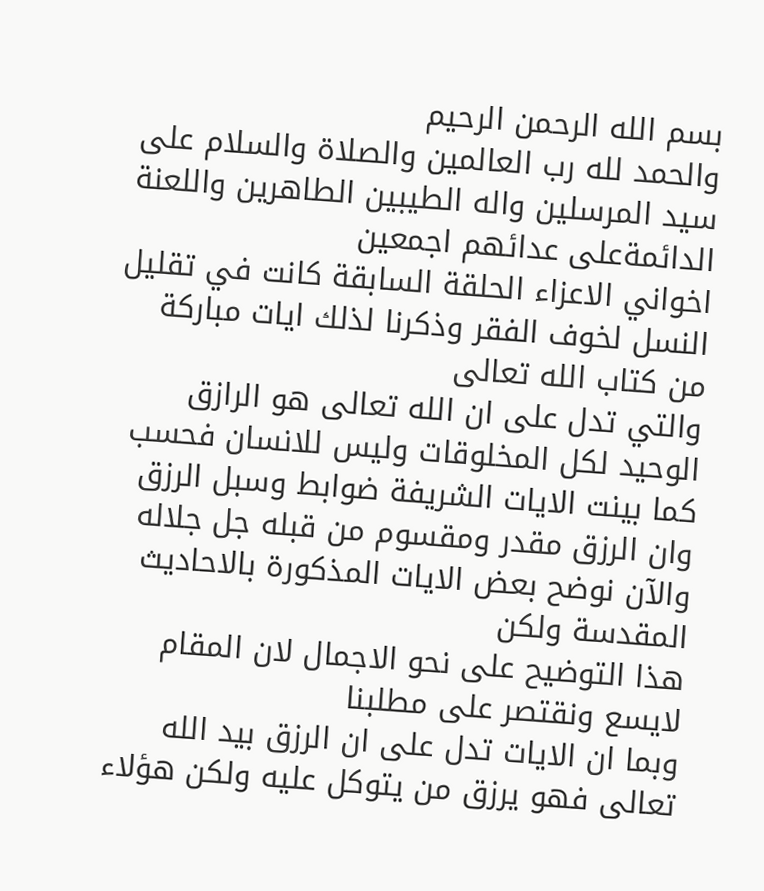بسم الله الرحمن الرحيم
والحمد لله رب العالمين والصلاة والسلام على سيد المرسلين واله الطيبين الطاهرين واللعنة الدائمةعلى عدائهم اجمعين
اخواني الاعزاء الحلقة السابقة كانت في تقليل النسل لخوف الفقر وذكرنا لذلك ايات مباركة من كتاب الله تعالى
والتي تدل على ان الله تعالى هو الرازق الوحيد لكل المخلوقات وليس للانسان فحسب كما بينت الايات الشريفة ضوابط وسبل الرزق وان الرزق مقدر ومقسوم من قبله جل جلاله والآن نوضح بعض الايات المذكورة بالاحاديث المقدسة ولكن
هذا التوضيح على نحو الاجمال لان المقام لايسع ونقتصر على مطلبنا
وبما ان الايات تدل على ان الرزق بيد الله تعالى فهو يرزق من يتوكل عليه ولكن هؤلاء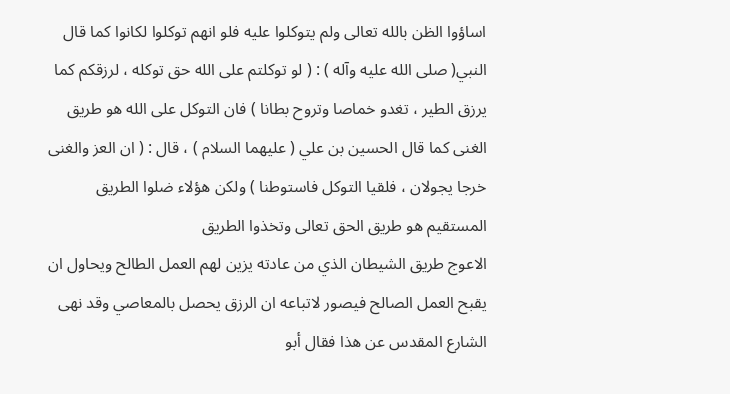اساؤوا الظن بالله تعالى ولم يتوكلوا عليه فلو انهم توكلوا لكانوا كما قال النبي( صلى الله عليه وآله ) : ( لو توكلتم على الله حق توكله ، لرزقكم كما يرزق الطير ، تغدو خماصا وتروح بطانا ) فان التوكل على الله هو طريق الغنى كما قال الحسين بن علي ( عليهما السلام ) ، قال : ( ان العز والغنى
خرجا يجولان ، فلقيا التوكل فاستوطنا ) ولكن هؤلاء ضلوا الطريق المستقيم هو طريق الحق تعالى وتخذوا الطريق
الاعوج طريق الشيطان الذي من عادته يزين لهم العمل الطالح ويحاول ان يقبح العمل الصالح فيصور لاتباعه ان الرزق يحصل بالمعاصي وقد نهى الشارع المقدس عن هذا فقال أبو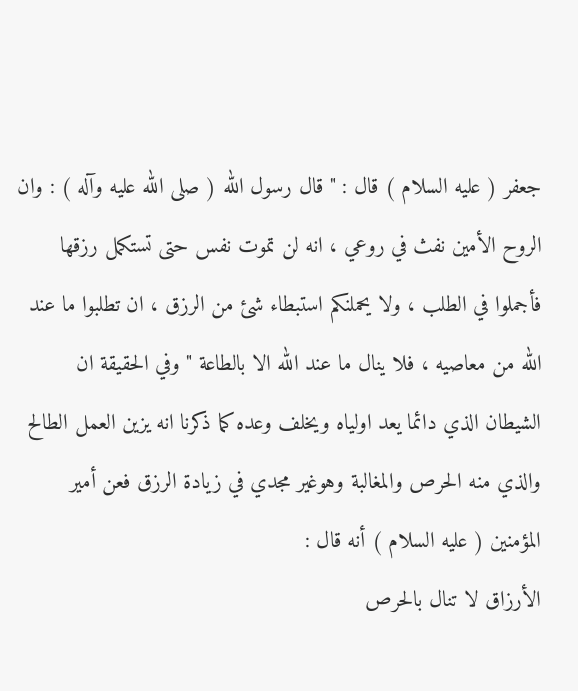جعفر ( عليه السلام ) قال : " قال رسول الله ( صلى الله عليه وآله ) : وان الروح الأمين نفث في روعي ، انه لن تموت نفس حتى تستكمل رزقها فأجملوا في الطلب ، ولا يحملنكم استبطاء شئ من الرزق ، ان تطلبوا ما عند الله من معاصيه ، فلا ينال ما عند الله الا بالطاعة " وفي الحقيقة ان الشيطان الذي دائما يعد اولياه ويخلف وعده كما ذكرنا انه يزين العمل الطالح والذي منه الحرص والمغالبة وهوغير مجدي في زيادة الرزق فعن أمير المؤمنين ( عليه السلام ) أنه قال :
الأرزاق لا تنال بالحرص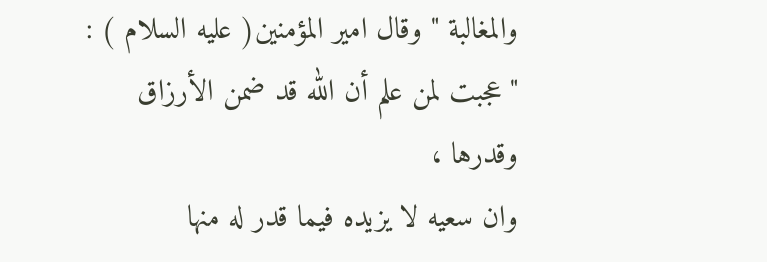والمغالبة " وقال امير المؤمنين( عليه السلام ) : " عجبت لمن علم أن الله قد ضمن الأرزاق وقدرها ،
وان سعيه لا يزيده فيما قدر له منها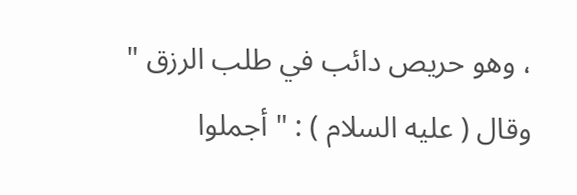، وهو حريص دائب في طلب الرزق "
وقال ( عليه السلام ) : " أجملوا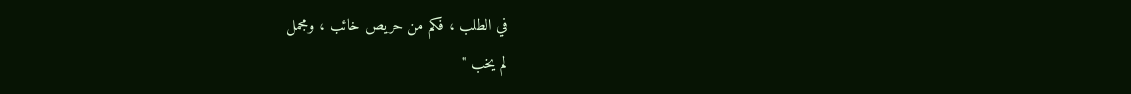في الطلب ، فكم من حريص خائب ، ومجمل
لم يخب "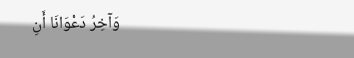وَآخِرُ دَعْوَانَا أَنِ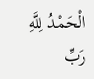الْحَمْدُ لِلَّهِ رَبِّ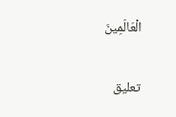الْعَالَمِينَ

تعليق